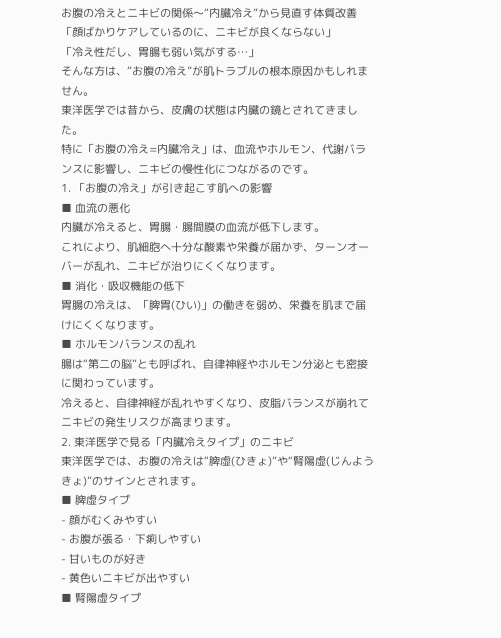お腹の冷えとニキビの関係〜“内臓冷え”から見直す体質改善
「顔ばかりケアしているのに、ニキビが良くならない」
「冷え性だし、胃腸も弱い気がする…」
そんな方は、“お腹の冷え”が肌トラブルの根本原因かもしれません。
東洋医学では昔から、皮膚の状態は内臓の鏡とされてきました。
特に「お腹の冷え=内臓冷え」は、血流やホルモン、代謝バランスに影響し、ニキビの慢性化につながるのです。
1. 「お腹の冷え」が引き起こす肌への影響
■ 血流の悪化
内臓が冷えると、胃腸・腸間膜の血流が低下します。
これにより、肌細胞へ十分な酸素や栄養が届かず、ターンオーバーが乱れ、ニキビが治りにくくなります。
■ 消化・吸収機能の低下
胃腸の冷えは、「脾胃(ひい)」の働きを弱め、栄養を肌まで届けにくくなります。
■ ホルモンバランスの乱れ
腸は“第二の脳”とも呼ばれ、自律神経やホルモン分泌とも密接に関わっています。
冷えると、自律神経が乱れやすくなり、皮脂バランスが崩れてニキビの発生リスクが高まります。
2. 東洋医学で見る「内臓冷えタイプ」のニキビ
東洋医学では、お腹の冷えは“脾虚(ひきょ)”や“腎陽虚(じんようきょ)”のサインとされます。
■ 脾虚タイプ
- 顔がむくみやすい
- お腹が張る・下痢しやすい
- 甘いものが好き
- 黄色いニキビが出やすい
■ 腎陽虚タイプ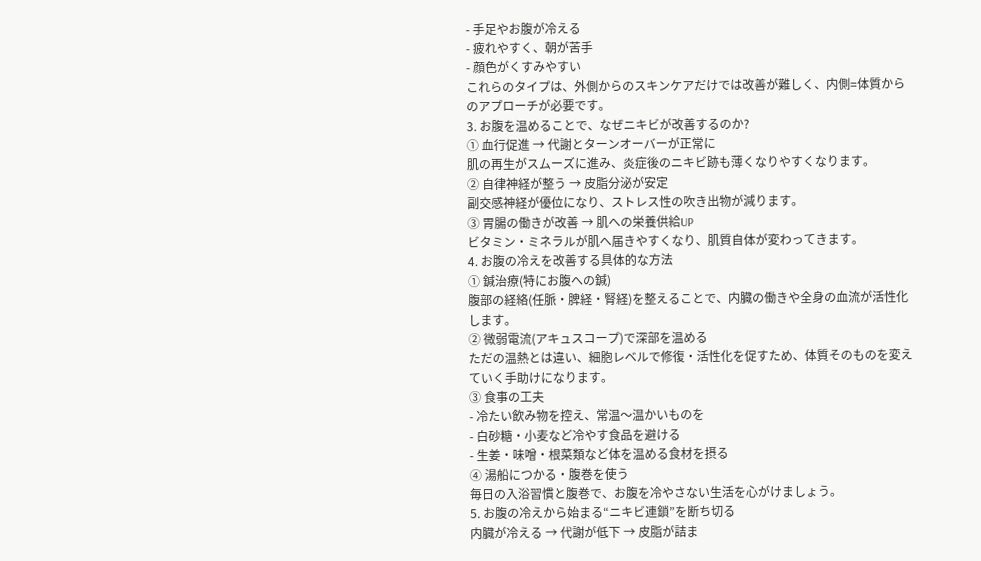- 手足やお腹が冷える
- 疲れやすく、朝が苦手
- 顔色がくすみやすい
これらのタイプは、外側からのスキンケアだけでは改善が難しく、内側=体質からのアプローチが必要です。
3. お腹を温めることで、なぜニキビが改善するのか?
① 血行促進 → 代謝とターンオーバーが正常に
肌の再生がスムーズに進み、炎症後のニキビ跡も薄くなりやすくなります。
② 自律神経が整う → 皮脂分泌が安定
副交感神経が優位になり、ストレス性の吹き出物が減ります。
③ 胃腸の働きが改善 → 肌への栄養供給UP
ビタミン・ミネラルが肌へ届きやすくなり、肌質自体が変わってきます。
4. お腹の冷えを改善する具体的な方法
① 鍼治療(特にお腹への鍼)
腹部の経絡(任脈・脾経・腎経)を整えることで、内臓の働きや全身の血流が活性化します。
② 微弱電流(アキュスコープ)で深部を温める
ただの温熱とは違い、細胞レベルで修復・活性化を促すため、体質そのものを変えていく手助けになります。
③ 食事の工夫
- 冷たい飲み物を控え、常温〜温かいものを
- 白砂糖・小麦など冷やす食品を避ける
- 生姜・味噌・根菜類など体を温める食材を摂る
④ 湯船につかる・腹巻を使う
毎日の入浴習慣と腹巻で、お腹を冷やさない生活を心がけましょう。
5. お腹の冷えから始まる“ニキビ連鎖”を断ち切る
内臓が冷える → 代謝が低下 → 皮脂が詰ま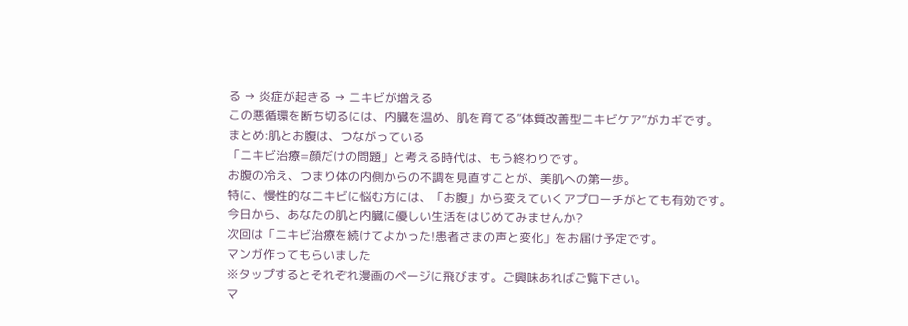る → 炎症が起きる → ニキビが増える
この悪循環を断ち切るには、内臓を温め、肌を育てる“体質改善型ニキビケア”がカギです。
まとめ:肌とお腹は、つながっている
「ニキビ治療=顔だけの問題」と考える時代は、もう終わりです。
お腹の冷え、つまり体の内側からの不調を見直すことが、美肌への第一歩。
特に、慢性的なニキビに悩む方には、「お腹」から変えていくアプローチがとても有効です。
今日から、あなたの肌と内臓に優しい生活をはじめてみませんか?
次回は「ニキビ治療を続けてよかった!患者さまの声と変化」をお届け予定です。
マンガ作ってもらいました
※タップするとそれぞれ漫画のページに飛びます。ご興味あればご覧下さい。
マ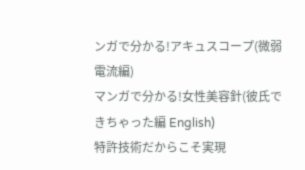ンガで分かる!アキュスコープ(微弱電流編)
マンガで分かる!女性美容針(彼氏できちゃった編 English)
特許技術だからこそ実現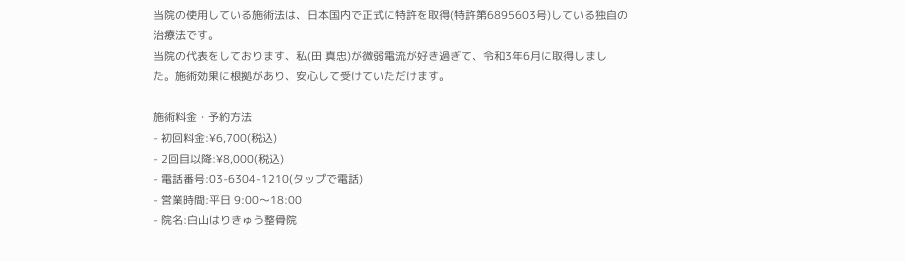当院の使用している施術法は、日本国内で正式に特許を取得(特許第6895603号)している独自の治療法です。
当院の代表をしております、私(田 真忠)が微弱電流が好き過ぎて、令和3年6月に取得しました。施術効果に根拠があり、安心して受けていただけます。

施術料金・予約方法
- 初回料金:¥6,700(税込)
- 2回目以降:¥8,000(税込)
- 電話番号:03-6304-1210(タップで電話)
- 営業時間:平日 9:00〜18:00
- 院名:白山はりきゅう整骨院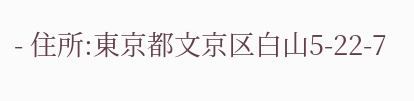- 住所:東京都文京区白山5-22-7